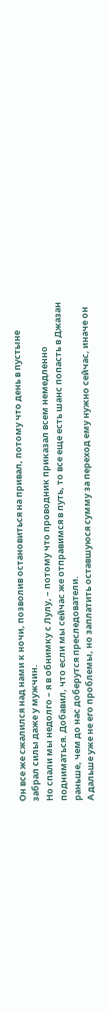Он все же сжалился над нами к ночи, позволив остановиться на привал, потому что день в пустыне забрал силы даже у мужчин.
Но спали мы недолго – я в обнимку с Лулу, – потому что проводник приказал всем немедленно подниматься. Добавил, что если мы сейчас же отправимся в путь, то все еще есть шанс попасть в Джазан раньше, чем до нас доберутся преследователи.
А дальше уже не его проблемы, но заплатить оставшуюся сумму за переход ему нужно сейчас, иначе он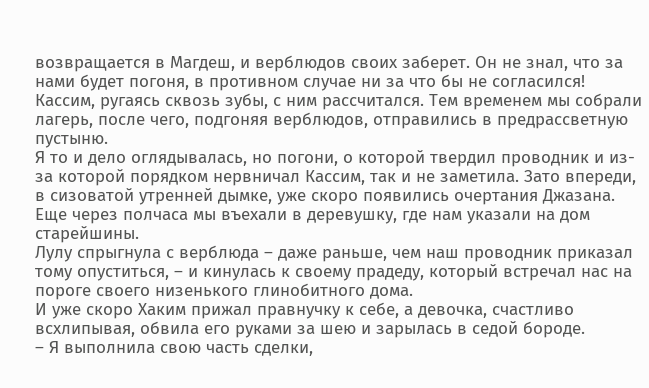возвращается в Магдеш, и верблюдов своих заберет. Он не знал, что за нами будет погоня, в противном случае ни за что бы не согласился!
Кассим, ругаясь сквозь зубы, с ним рассчитался. Тем временем мы собрали лагерь, после чего, подгоняя верблюдов, отправились в предрассветную пустыню.
Я то и дело оглядывалась, но погони, о которой твердил проводник и из-за которой порядком нервничал Кассим, так и не заметила. Зато впереди, в сизоватой утренней дымке, уже скоро появились очертания Джазана.
Еще через полчаса мы въехали в деревушку, где нам указали на дом старейшины.
Лулу спрыгнула с верблюда – даже раньше, чем наш проводник приказал тому опуститься, – и кинулась к своему прадеду, который встречал нас на пороге своего низенького глинобитного дома.
И уже скоро Хаким прижал правнучку к себе, а девочка, счастливо всхлипывая, обвила его руками за шею и зарылась в седой бороде.
– Я выполнила свою часть сделки,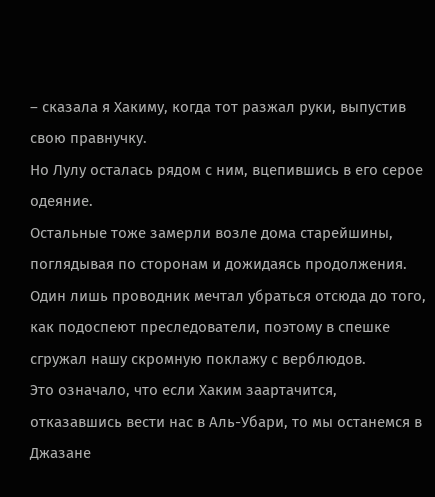– сказала я Хакиму, когда тот разжал руки, выпустив свою правнучку.
Но Лулу осталась рядом с ним, вцепившись в его серое одеяние.
Остальные тоже замерли возле дома старейшины, поглядывая по сторонам и дожидаясь продолжения. Один лишь проводник мечтал убраться отсюда до того, как подоспеют преследователи, поэтому в спешке сгружал нашу скромную поклажу с верблюдов.
Это означало, что если Хаким заартачится, отказавшись вести нас в Аль-Убари, то мы останемся в Джазане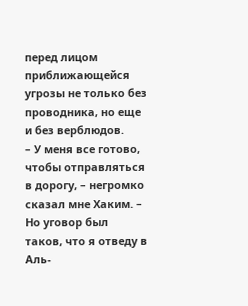перед лицом приближающейся угрозы не только без проводника, но еще и без верблюдов.
– У меня все готово, чтобы отправляться в дорогу, – негромко сказал мне Хаким. – Но уговор был таков, что я отведу в Аль-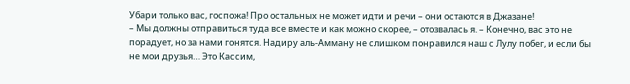Убари только вас, госпожа! Про остальных не может идти и речи – они остаются в Джазане!
– Мы должны отправиться туда все вместе и как можно скорее, – отозвалась я. – Конечно, вас это не порадует, но за нами гонятся. Надиру аль-Амману не слишком понравился наш с Лулу побег, и если бы не мои друзья… Это Кассим,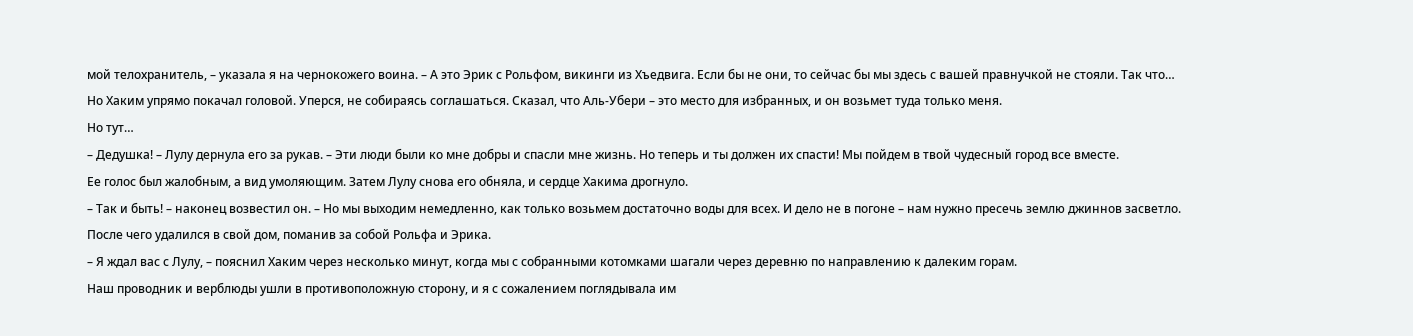мой телохранитель, – указала я на чернокожего воина. – А это Эрик с Рольфом, викинги из Хъедвига. Если бы не они, то сейчас бы мы здесь с вашей правнучкой не стояли. Так что…
Но Хаким упрямо покачал головой. Уперся, не собираясь соглашаться. Сказал, что Аль-Убери – это место для избранных, и он возьмет туда только меня.
Но тут…
– Дедушка! – Лулу дернула его за рукав. – Эти люди были ко мне добры и спасли мне жизнь. Но теперь и ты должен их спасти! Мы пойдем в твой чудесный город все вместе.
Ее голос был жалобным, а вид умоляющим. Затем Лулу снова его обняла, и сердце Хакима дрогнуло.
– Так и быть! – наконец возвестил он. – Но мы выходим немедленно, как только возьмем достаточно воды для всех. И дело не в погоне – нам нужно пресечь землю джиннов засветло.
После чего удалился в свой дом, поманив за собой Рольфа и Эрика.
– Я ждал вас с Лулу, – пояснил Хаким через несколько минут, когда мы с собранными котомками шагали через деревню по направлению к далеким горам.
Наш проводник и верблюды ушли в противоположную сторону, и я с сожалением поглядывала им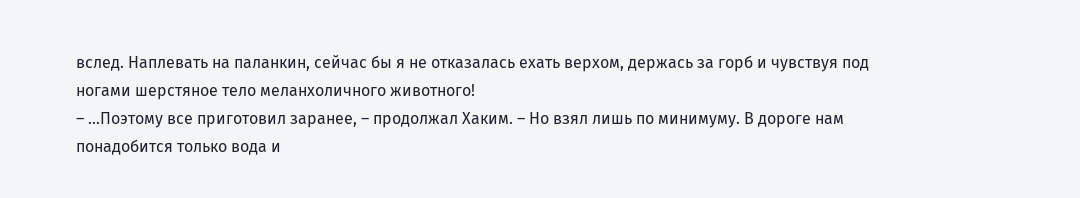вслед. Наплевать на паланкин, сейчас бы я не отказалась ехать верхом, держась за горб и чувствуя под ногами шерстяное тело меланхоличного животного!
– …Поэтому все приготовил заранее, – продолжал Хаким. – Но взял лишь по минимуму. В дороге нам понадобится только вода и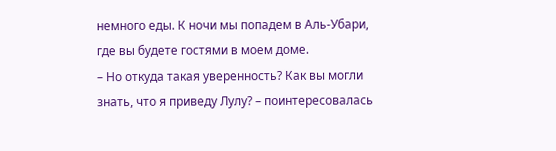немного еды. К ночи мы попадем в Аль-Убари, где вы будете гостями в моем доме.
– Но откуда такая уверенность? Как вы могли знать, что я приведу Лулу? – поинтересовалась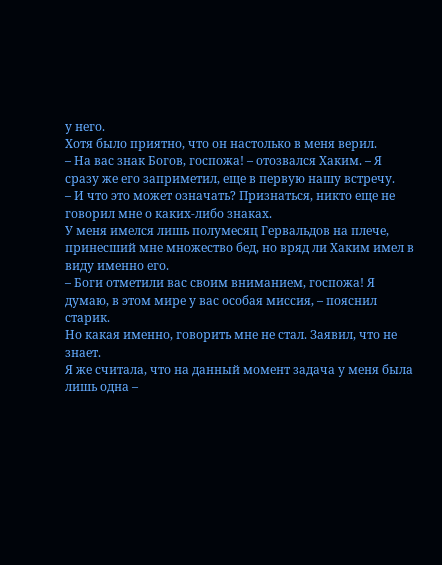у него.
Хотя было приятно, что он настолько в меня верил.
– На вас знак Богов, госпожа! – отозвался Хаким. – Я сразу же его заприметил, еще в первую нашу встречу.
– И что это может означать? Признаться, никто еще не говорил мне о каких-либо знаках.
У меня имелся лишь полумесяц Гервальдов на плече, принесший мне множество бед, но вряд ли Хаким имел в виду именно его.
– Боги отметили вас своим вниманием, госпожа! Я думаю, в этом мире у вас особая миссия, – пояснил старик.
Но какая именно, говорить мне не стал. Заявил, что не знает.
Я же считала, что на данный момент задача у меня была лишь одна –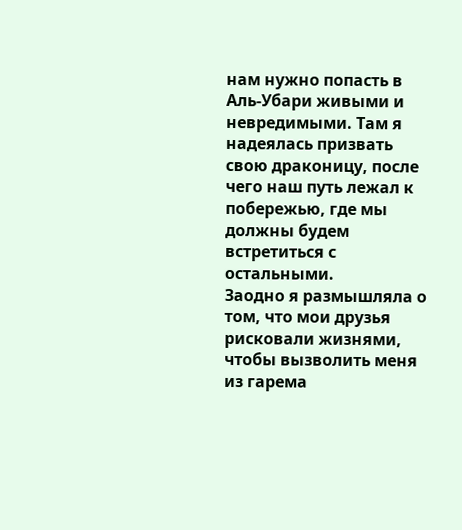нам нужно попасть в Аль-Убари живыми и невредимыми. Там я надеялась призвать свою драконицу, после чего наш путь лежал к побережью, где мы должны будем встретиться с остальными.
Заодно я размышляла о том, что мои друзья рисковали жизнями, чтобы вызволить меня из гарема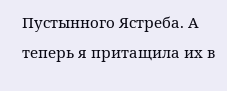Пустынного Ястреба. А теперь я притащила их в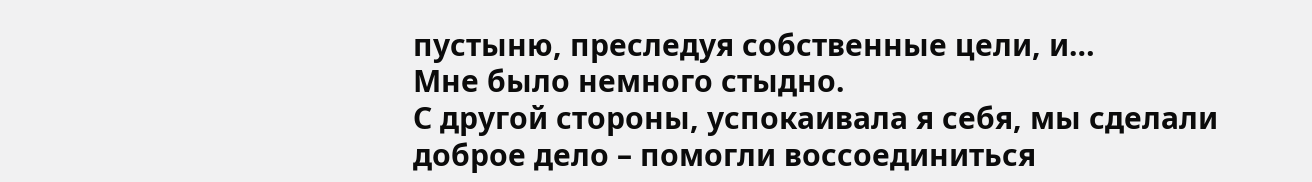пустыню, преследуя собственные цели, и…
Мне было немного стыдно.
С другой стороны, успокаивала я себя, мы сделали доброе дело – помогли воссоединиться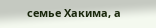семье Хакима, а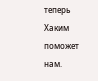теперь Хаким поможет нам.